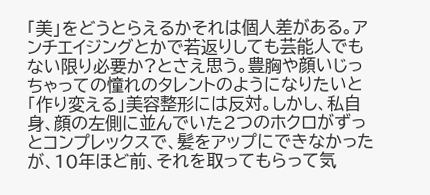「美」をどうとらえるかそれは個人差がある。アンチエイジングとかで若返りしても芸能人でもない限り必要か?とさえ思う。豊胸や顔いじっちゃっての憧れのタレントのようになりたいと「作り変える」美容整形には反対。しかし、私自身、顔の左側に並んでいた2つのホクロがずっとコンプレックスで、髪をアップにできなかったが、10年ほど前、それを取ってもらって気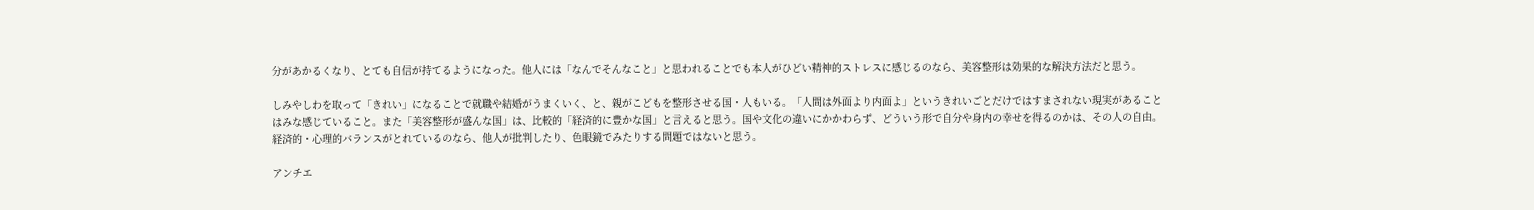分があかるくなり、とても自信が持てるようになった。他人には「なんでそんなこと」と思われることでも本人がひどい精神的ストレスに感じるのなら、美容整形は効果的な解決方法だと思う。

しみやしわを取って「きれい」になることで就職や結婚がうまくいく、と、親がこどもを整形させる国・人もいる。「人間は外面より内面よ」というきれいごとだけではすまされない現実があることはみな感じていること。また「美容整形が盛んな国」は、比較的「経済的に豊かな国」と言えると思う。国や文化の違いにかかわらず、どういう形で自分や身内の幸せを得るのかは、その人の自由。経済的・心理的バランスがとれているのなら、他人が批判したり、色眼鏡でみたりする問題ではないと思う。

アンチエ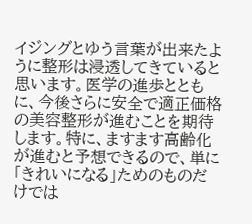イジングとゆう言葉が出来たように整形は浸透してきていると思います。医学の進歩とともに、今後さらに安全で適正価格の美容整形が進むことを期待します。特に、ますます高齢化が進むと予想できるので、単に「きれいになる」ためのものだけでは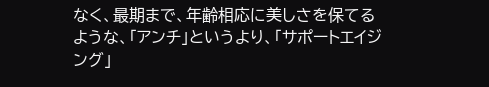なく、最期まで、年齢相応に美しさを保てるような、「アンチ」というより、「サポートエイジング」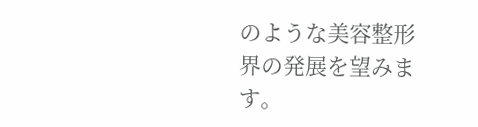のような美容整形界の発展を望みます。